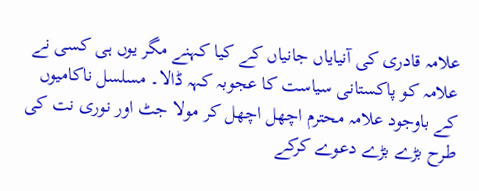علامہ قادری کی آنیایاں جانیاں کے کیا کہنے مگر یوں ہی کسی نے علامہ کو پاکستانی سیاست کا عجوبہ کہہ ڈالا۔ مسلسل ناکامیوں کے باوجود علامہ محترم اچھل اچھل کر مولا جٹ اور نوری نت کی طرح بڑے بڑے دعوے کرکے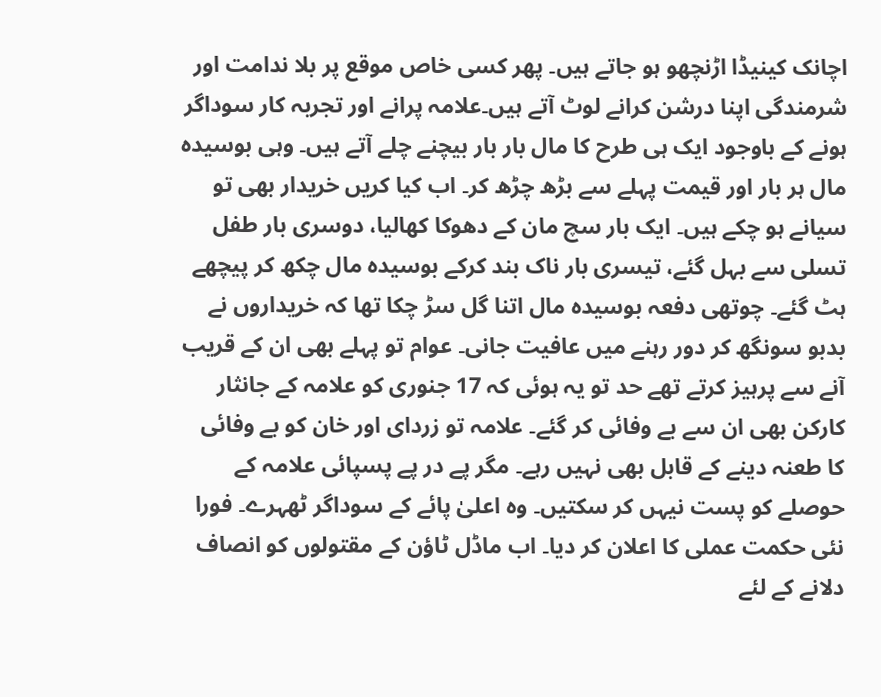اچانک کینیڈا اڑنچھو ہو جاتے ہیں۔ پھر کسی خاص موقع پر بلا ندامت اور شرمندگی اپنا درشن کرانے لوٹ آتے ہیں۔علامہ پرانے اور تجربہ کار سوداگر ہونے کے باوجود ایک ہی طرح کا مال بار بار بیچنے چلے آتے ہیں۔ وہی بوسیدہ مال ہر بار اور قیمت پہلے سے بڑھ چڑھ کر۔ اب کیا کریں خریدار بھی تو سیانے ہو چکے ہیں۔ ایک بار سچ مان کے دھوکا کھالیا، دوسری بار طفل تسلی سے بہل گئے، تیسری بار ناک بند کرکے بوسیدہ مال چکھ کر پیچھے ہٹ گئے۔ چوتھی دفعہ بوسیدہ مال اتنا گل سڑ چکا تھا کہ خریداروں نے بدبو سونگھ کر دور رہنے میں عافیت جانی۔ عوام تو پہلے بھی ان کے قریب آنے سے پرہیز کرتے تھے حد تو یہ ہوئی کہ 17 جنوری کو علامہ کے جانثار کارکن بھی ان سے بے وفائی کر گئے۔ علامہ تو زردای اور خان کو بے وفائی کا طعنہ دینے کے قابل بھی نہیں رہے۔ مگر پے در پے پسپائی علامہ کے حوصلے کو پست نیہں کر سکتیں۔ وہ اعلیٰ پائے کے سوداگر ٹھہرے۔ فورا نئی حکمت عملی کا اعلان کر دیا۔ اب ماڈل ٹاؤن کے مقتولوں کو انصاف دلانے کے لئے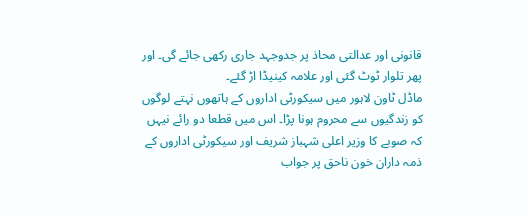قانونی اور عدالتی محاذ پر جدوجہد جاری رکھی جائے گی۔ اور پھر تلوار ٹوٹ گئی اور علامہ کینیڈا اڑ گئے۔
ماڈل ٹاون لاہور میں سیکورٹی اداروں کے ہاتھوں نہتے لوگوں کو زندگیوں سے محروم ہونا پڑا۔ اس میں قطعا دو رائے نیہں کہ صوبے کا وزیر اعلی شہباز شریف اور سیکورٹی اداروں کے ذمہ داران خون ناحق پر جواب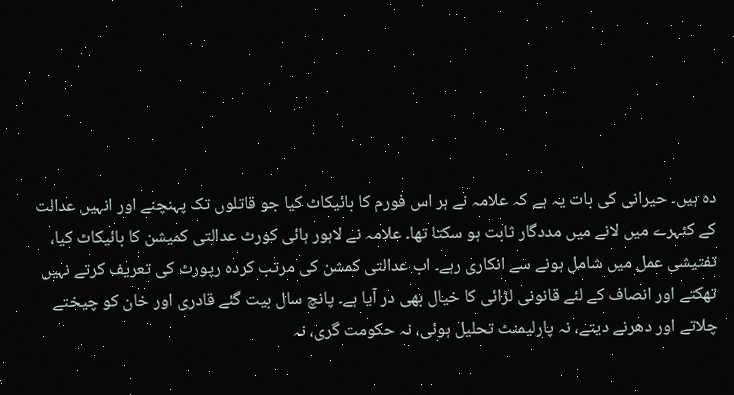دہ ہیں۔ حیرانی کی بات یہ ہے کہ علامہ نے ہر اس فورم کا بائیکاٹ کیا جو قاتلوں تک پہنچنے اور انہیں عدالت کے کٹہرے میں لانے میں مددگار ثابت ہو سکتا تھا۔ علامہ نے لاہور ہائی کورٹ عدالتی کمیشن کا بائیکاٹ کیا، تفتیشی عمل میں شامل ہونے سے انکاری رہے۔ اب عدالتی کمشن کی مرتب کردہ رپورٹ کی تعریف کرتے نہیں تھکتے اور انصاف کے لئے قانونی لڑائی کا خیال بھی در آیا ہے۔ پانچ سال بیت گئے قادری اور خان کو چیختے چلاتے اور دھرنے دیتے، نہ پارلیمنٹ تحلیل ہوئی، نہ حکومت گری، نہ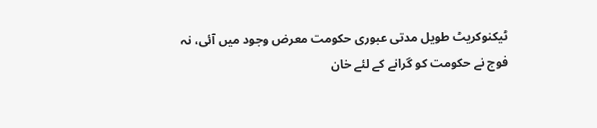ٹیکنوکریٹ طویل مدتی عبوری حکومت معرض وجود میں آئی، نہ فوج نے حکومت کو گرانے کے لئے خان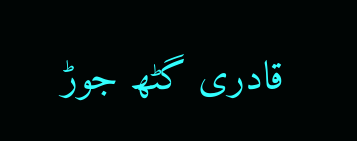قادری گٹھ جوڑ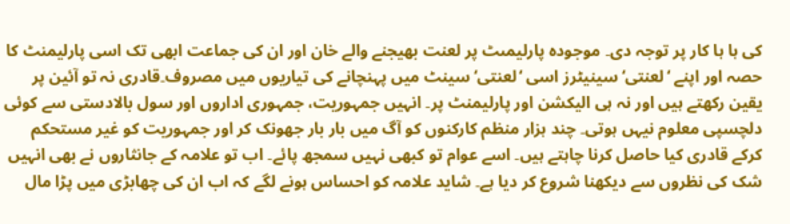کی ہا ہا کار پر توجہ دی۔ موجودہ پارلیمںٹ پر لعنت بھیجنے والے خان اور ان کی جماعت ابھی تک اسی پارلیمنٹ کا حصہ اور اپنے ‘لعنتی‘ سینیٹرز اسی ‘لعنتی‘ سینٹ میں پہنچانے کی تیاریوں میں مصروف۔قادری نہ تو آئین پر یقین رکھتے ہیں اور نہ ہی الیکشن اور پارلیمنٹ پر۔ انہیں جمہوریت، جمہوری اداروں اور سول بالادستی سے کوئی دلچسپی معلوم نیہں ہوتی۔ چند ہزار منظم کارکنوں کو آگ میں بار بار جھونک کر اور جمہوریت کو غیر مستحکم کرکے قادری کیا حاصل کرنا چاہتے ہیں۔ اسے عوام تو کبھی نہیں سمجھ پائے۔ اب تو علامہ کے جانثاروں نے بھی انہیں شک کی نظروں سے دیکھنا شروع کر دیا ہے۔ شاید علامہ کو احساس ہونے لگے کہ اب ان کی چھابڑی میں پڑا مال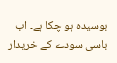بوسیدہ ہو چکا ہے۔ اب باسی سودے کے خریدار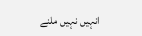انہیں نہیں ملنے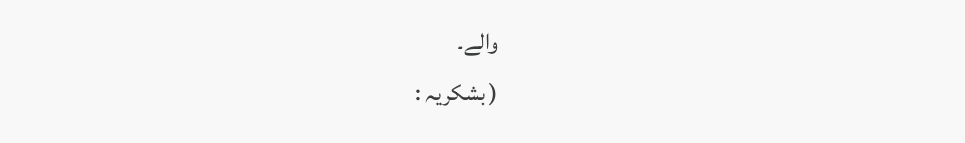والے۔
( بشکریہ :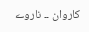کاروان ۔۔ ناروے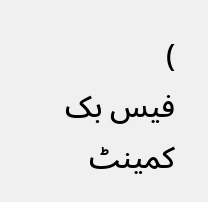)
فیس بک کمینٹ